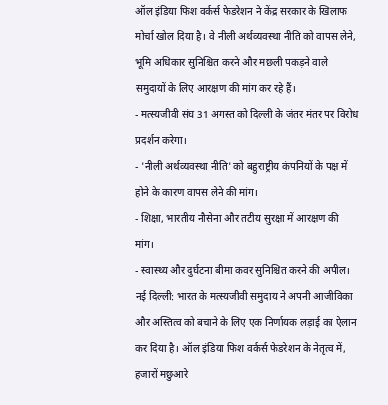ऑल इंडिया फिश वर्कर्स फेडरेशन ने केंद्र सरकार के खिलाफ मोर्चा खोल दिया है। वे नीली अर्थव्यवस्था नीति को वापस लेने, भूमि अधिकार सुनिश्चित करने और मछली पकड़ने वाले समुदायों के लिए आरक्षण की मांग कर रहे हैं।
- मत्स्यजीवी संघ 31 अगस्त को दिल्ली के जंतर मंतर पर विरोध प्रदर्शन करेगा।
- 'नीली अर्थव्यवस्था नीति' को बहुराष्ट्रीय कंपनियों के पक्ष में होने के कारण वापस लेने की मांग।
- शिक्षा, भारतीय नौसेना और तटीय सुरक्षा में आरक्षण की मांग।
- स्वास्थ्य और दुर्घटना बीमा कवर सुनिश्चित करने की अपील।
नई दिल्ली: भारत के मत्स्यजीवी समुदाय ने अपनी आजीविका और अस्तित्व को बचाने के लिए एक निर्णायक लड़ाई का ऐलान कर दिया है। ऑल इंडिया फिश वर्कर्स फेडरेशन के नेतृत्व में, हजारों मछुआरे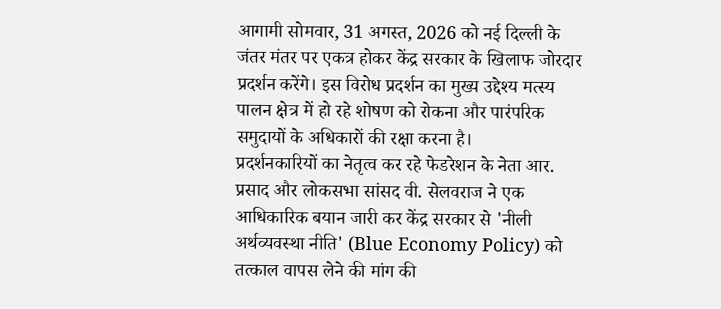आगामी सोमवार, 31 अगस्त, 2026 को नई दिल्ली के जंतर मंतर पर एकत्र होकर केंद्र सरकार के खिलाफ जोरदार प्रदर्शन करेंगे। इस विरोध प्रदर्शन का मुख्य उद्देश्य मत्स्य पालन क्षेत्र में हो रहे शोषण को रोकना और पारंपरिक समुदायों के अधिकारों की रक्षा करना है।
प्रदर्शनकारियों का नेतृत्व कर रहे फेडरेशन के नेता आर. प्रसाद और लोकसभा सांसद वी. सेलवराज ने एक आधिकारिक बयान जारी कर केंद्र सरकार से 'नीली अर्थव्यवस्था नीति' (Blue Economy Policy) को तत्काल वापस लेने की मांग की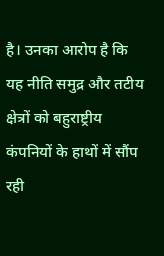है। उनका आरोप है कि यह नीति समुद्र और तटीय क्षेत्रों को बहुराष्ट्रीय कंपनियों के हाथों में सौंप रही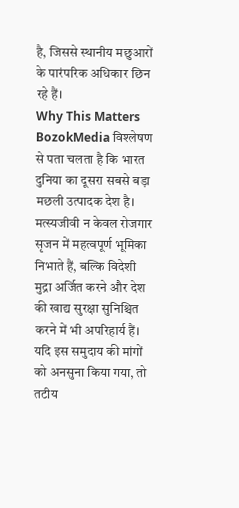है, जिससे स्थानीय मछुआरों के पारंपरिक अधिकार छिन रहे हैं।
Why This Matters
BozokMedia विश्लेषण से पता चलता है कि भारत दुनिया का दूसरा सबसे बड़ा मछली उत्पादक देश है। मत्स्यजीवी न केवल रोजगार सृजन में महत्वपूर्ण भूमिका निभाते हैं, बल्कि विदेशी मुद्रा अर्जित करने और देश की खाद्य सुरक्षा सुनिश्चित करने में भी अपरिहार्य हैं। यदि इस समुदाय की मांगों को अनसुना किया गया, तो तटीय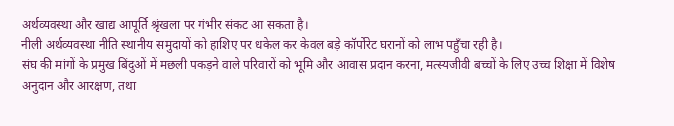अर्थव्यवस्था और खाद्य आपूर्ति श्रृंखला पर गंभीर संकट आ सकता है।
नीली अर्थव्यवस्था नीति स्थानीय समुदायों को हाशिए पर धकेल कर केवल बड़े कॉर्पोरेट घरानों को लाभ पहुँचा रही है।
संघ की मांगों के प्रमुख बिंदुओं में मछली पकड़ने वाले परिवारों को भूमि और आवास प्रदान करना, मत्स्यजीवी बच्चों के लिए उच्च शिक्षा में विशेष अनुदान और आरक्षण, तथा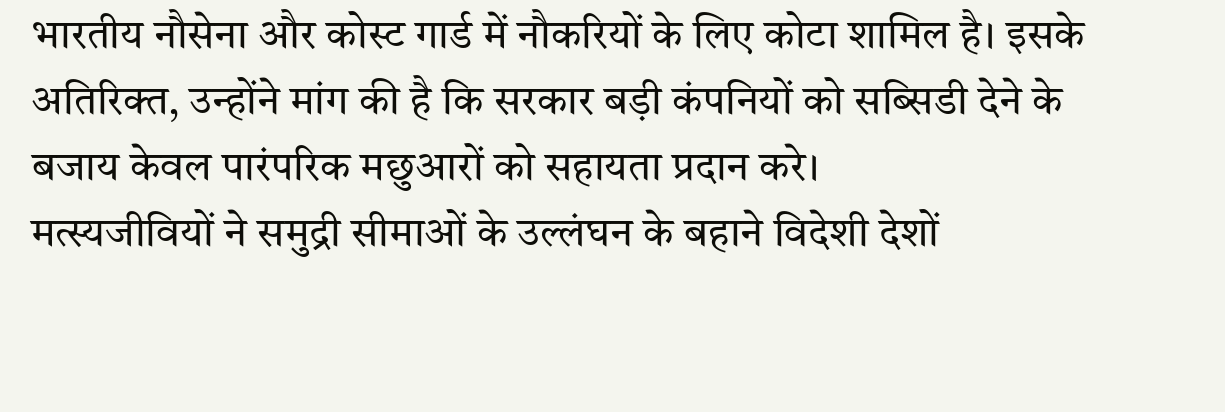भारतीय नौसेना और कोस्ट गार्ड में नौकरियों के लिए कोटा शामिल है। इसके अतिरिक्त, उन्होंने मांग की है कि सरकार बड़ी कंपनियों को सब्सिडी देने के बजाय केवल पारंपरिक मछुआरों को सहायता प्रदान करे।
मत्स्यजीवियों ने समुद्री सीमाओं के उल्लंघन के बहाने विदेशी देशों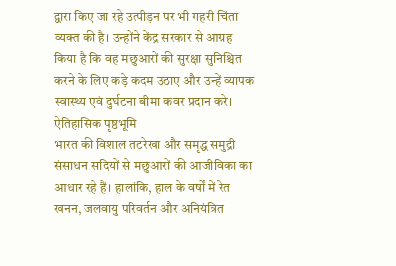द्वारा किए जा रहे उत्पीड़न पर भी गहरी चिंता व्यक्त की है। उन्होंने केंद्र सरकार से आग्रह किया है कि वह मछुआरों की सुरक्षा सुनिश्चित करने के लिए कड़े कदम उठाए और उन्हें व्यापक स्वास्थ्य एवं दुर्घटना बीमा कवर प्रदान करे।
ऐतिहासिक पृष्ठभूमि
भारत की विशाल तटरेखा और समृद्ध समुद्री संसाधन सदियों से मछुआरों की आजीविका का आधार रहे हैं। हालांकि, हाल के वर्षों में रेत खनन, जलवायु परिवर्तन और अनियंत्रित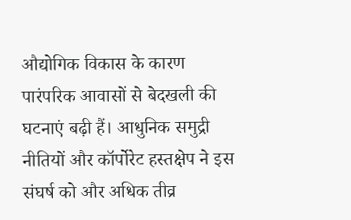औद्योगिक विकास के कारण पारंपरिक आवासों से बेदखली की घटनाएं बढ़ी हैं। आधुनिक समुद्री नीतियों और कॉर्पोरेट हस्तक्षेप ने इस संघर्ष को और अधिक तीव्र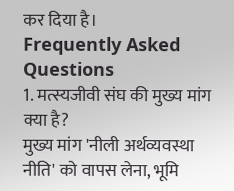कर दिया है।
Frequently Asked Questions
1. मत्स्यजीवी संघ की मुख्य मांग क्या है?
मुख्य मांग 'नीली अर्थव्यवस्था नीति' को वापस लेना, भूमि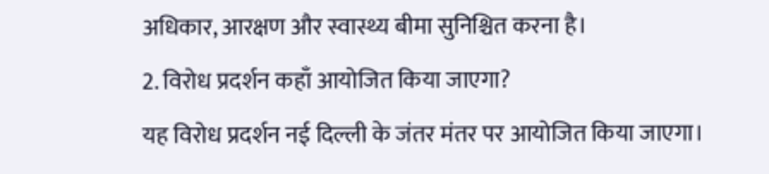अधिकार, आरक्षण और स्वास्थ्य बीमा सुनिश्चित करना है।
2. विरोध प्रदर्शन कहाँ आयोजित किया जाएगा?
यह विरोध प्रदर्शन नई दिल्ली के जंतर मंतर पर आयोजित किया जाएगा।